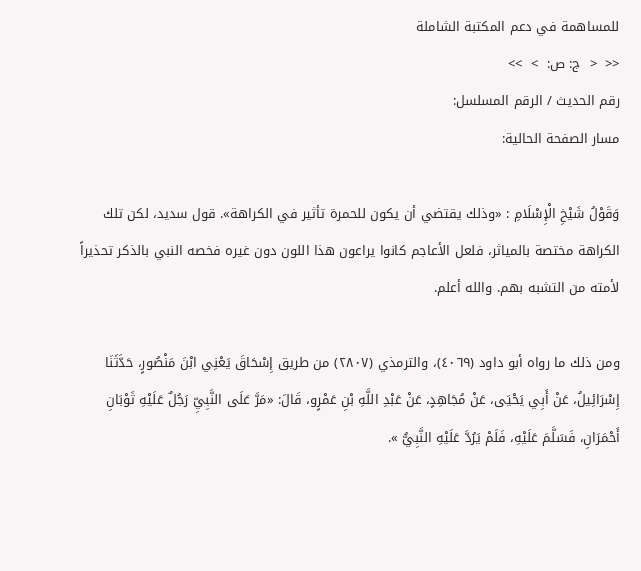للمساهمة في دعم المكتبة الشاملة
<<  <  ج: ص:  >  >>
رقم الحديث / الرقم المسلسل:
مسار الصفحة الحالية:

وَقَوْلُ شَيْخِ الْإِسْلَامِ : «وذلك يقتضي أن يكون للحمرة تأثير في الكراهة». قول سديد، لكن تلك الكراهة مختصة بالمياثر، فلعل الأعاجم كانوا يراعون هذا اللون دون غيره فخصه النبي بالذكر تحذيراً لأمته من التشبه بهم. والله أعلم.

ومن ذلك ما رواه أبو داود (٤٠٦٩)، والترمذي (٢٨٠٧) من طريق إِسْحَاقَ يَعْنِي ابْنَ مَنْصُورٍ، حَدَّثَنَا إِسْرَائِيلُ، عَنْ أَبِي يَحْيَى، عَنْ مُجَاهِدٍ، عَنْ عَبْدِ اللَّهِ بْنِ عَمْرٍو، قَالَ: «مَرَّ عَلَى النَّبِيِّ رَجُلٌ عَلَيْهِ ثَوْبَانِ أَحْمَرَانِ، فَسَلَّمَ عَلَيْهِ، فَلَمْ يَرُدَّ عَلَيْهِ النَّبِيُّ ».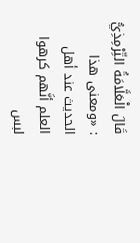قَالَ الْعَلَّامَةُ التِّرْمِذِيُّ : «ومعنى هذا الحديث عند أهل العلم أنَّهم كرهوا لبس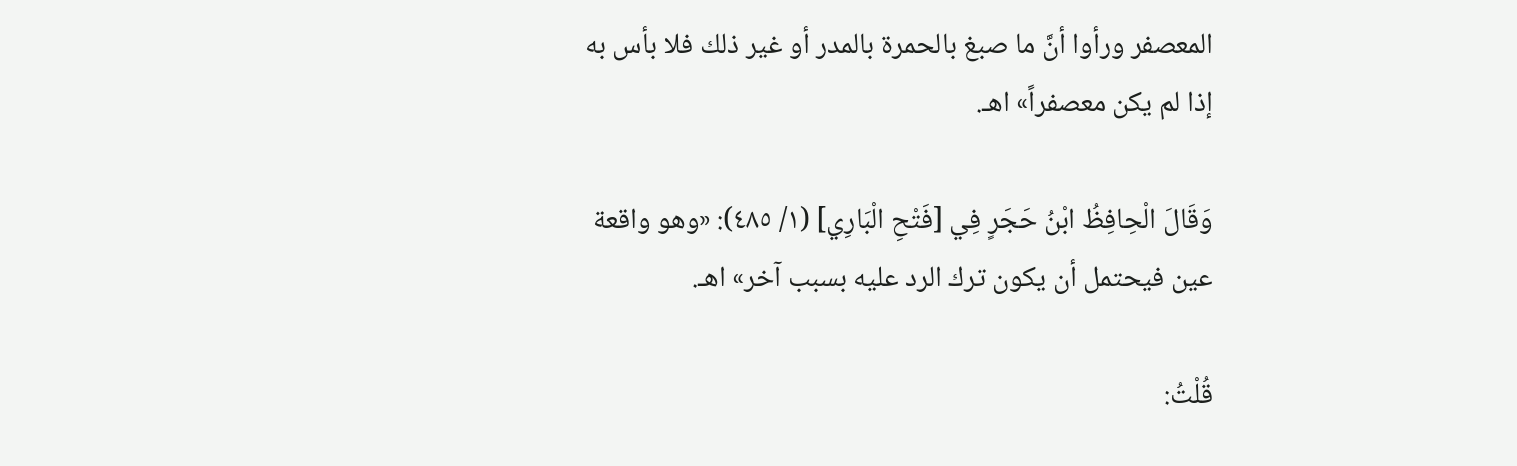المعصفر ورأوا أنَّ ما صبغ بالحمرة بالمدر أو غير ذلك فلا بأس به إذا لم يكن معصفراً» اهـ.

وَقَالَ الْحِافِظُ ابْنُ حَجَرٍ فِي [فَتْحِ الْبَارِي] (١/ ٤٨٥): «وهو واقعة عين فيحتمل أن يكون ترك الرد عليه بسبب آخر» اهـ.

قُلْتُ: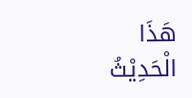هَذَا الْحَدِيْثُ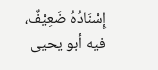إِسْنَادُهُ ضَعِيْفٌ، فيه أبو يحيى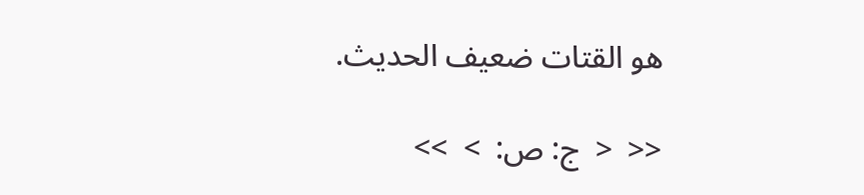هو القتات ضعيف الحديث.

<<  <  ج: ص:  >  >>